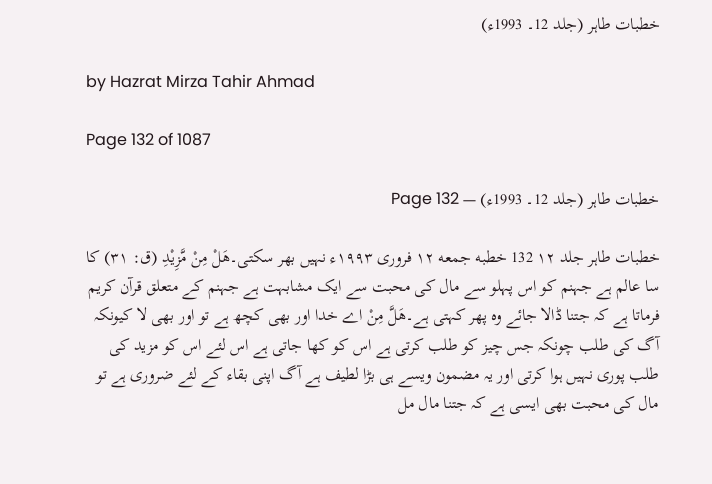خطبات طاہر (جلد 12۔ 1993ء)

by Hazrat Mirza Tahir Ahmad

Page 132 of 1087

خطبات طاہر (جلد 12۔ 1993ء) — Page 132

خطبات طاہر جلد ۱۲ 132 خطبه جمعه ۱۲ فروری ۱۹۹۳ء نہیں بھر سکتی۔هَلْ مِنْ مَّزِيْدِ (ق: ۳۱) کا سا عالم ہے جہنم کو اس پہلو سے مال کی محبت سے ایک مشابہت ہے جہنم کے متعلق قرآن کریم فرماتا ہے کہ جتنا ڈالا جائے وہ پھر کہتی ہے۔هَلَّ مِنْ اے خدا اور بھی کچھ ہے تو اور بھی لا کیونکہ آگ کی طلب چونکہ جس چیز کو طلب کرتی ہے اس کو کھا جاتی ہے اس لئے اس کو مزید کی طلب پوری نہیں ہوا کرتی اور یہ مضمون ویسے ہی بڑا لطیف ہے آگ اپنی بقاء کے لئے ضروری ہے تو مال کی محبت بھی ایسی ہے کہ جتنا مال مل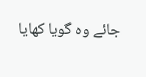جائے وہ گویا کھایا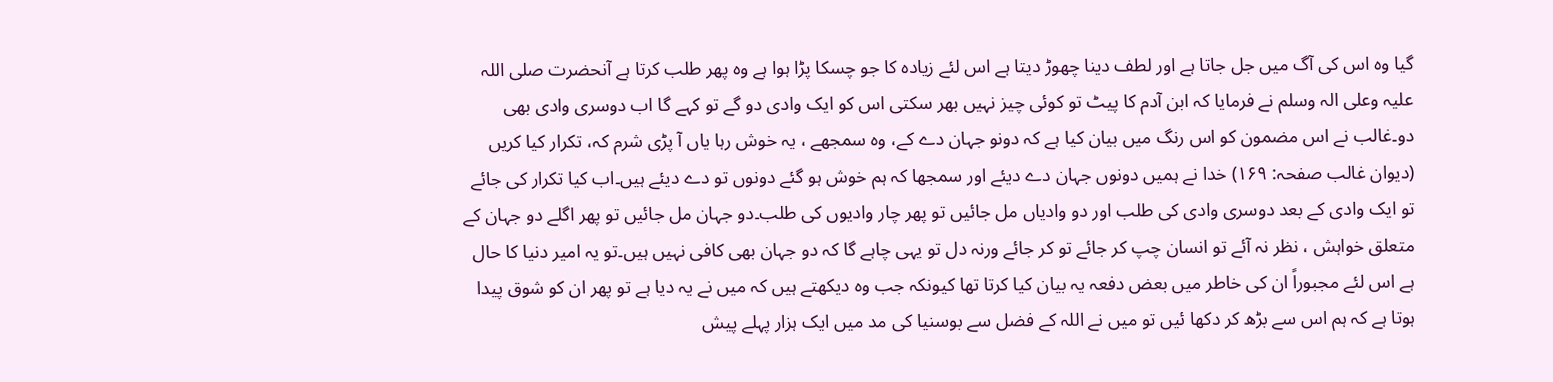گیا وہ اس کی آگ میں جل جاتا ہے اور لطف دینا چھوڑ دیتا ہے اس لئے زیادہ کا جو چسکا پڑا ہوا ہے وہ پھر طلب کرتا ہے آنحضرت صلی اللہ علیہ وعلی الہ وسلم نے فرمایا کہ ابن آدم کا پیٹ تو کوئی چیز نہیں بھر سکتی اس کو ایک وادی دو گے تو کہے گا اب دوسری وادی بھی دو۔غالب نے اس مضمون کو اس رنگ میں بیان کیا ہے کہ دونو جہان دے کے، وہ سمجھے ، یہ خوش رہا یاں آ پڑی شرم کہ، تکرار کیا کریں (دیوان غالب صفحہ: ۱۶۹) خدا نے ہمیں دونوں جہان دے دیئے اور سمجھا کہ ہم خوش ہو گئے دونوں تو دے دیئے ہیں۔اب کیا تکرار کی جائے تو ایک وادی کے بعد دوسری وادی کی طلب اور دو وادیاں مل جائیں تو پھر چار وادیوں کی طلب۔دو جہان مل جائیں تو پھر اگلے دو جہان کے متعلق خواہش ، نظر نہ آئے تو انسان چپ کر جائے تو کر جائے ورنہ دل تو یہی چاہے گا کہ دو جہان بھی کافی نہیں ہیں۔تو یہ امیر دنیا کا حال ہے اس لئے مجبوراً ان کی خاطر میں بعض دفعہ یہ بیان کیا کرتا تھا کیونکہ جب وہ دیکھتے ہیں کہ میں نے یہ دیا ہے تو پھر ان کو شوق پیدا ہوتا ہے کہ ہم اس سے بڑھ کر دکھا ئیں تو میں نے اللہ کے فضل سے بوسنیا کی مد میں ایک ہزار پہلے پیش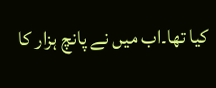کیا تھا۔اب میں نے پانچ ہزار کا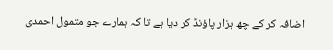اضافہ کر کے چھ ہزار پاؤنڈ کر دیا ہے تا کہ ہمارے جو متمول احمدی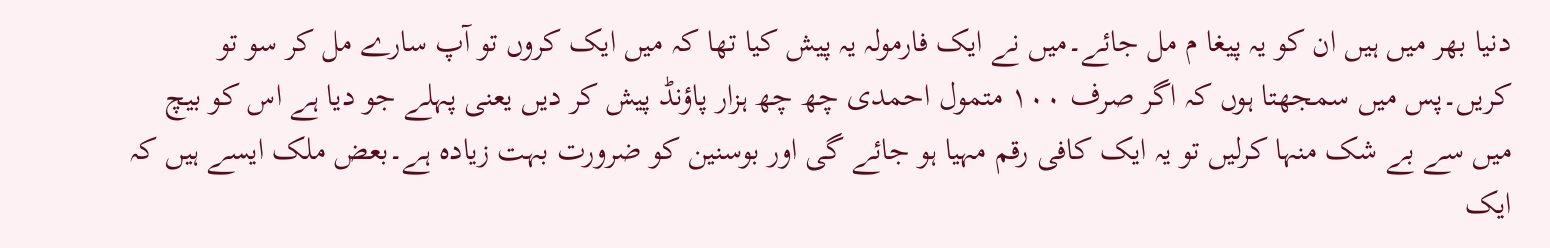دنیا بھر میں ہیں ان کو یہ پیغا م مل جائے۔میں نے ایک فارمولہ یہ پیش کیا تھا کہ میں ایک کروں تو آپ سارے مل کر سو تو کریں۔پس میں سمجھتا ہوں کہ اگر صرف ۱۰۰ متمول احمدی چھ چھ ہزار پاؤنڈ پیش کر دیں یعنی پہلے جو دیا ہے اس کو بیچ میں سے بے شک منہا کرلیں تو یہ ایک کافی رقم مہیا ہو جائے گی اور بوسنین کو ضرورت بہت زیادہ ہے۔بعض ملک ایسے ہیں کہ ایک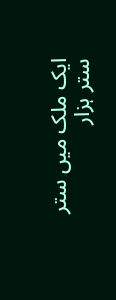ایک ملک میں ستر ستر ہزار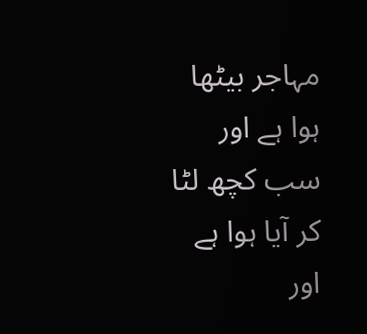مہاجر بیٹھا ہوا ہے اور سب کچھ لٹا کر آیا ہوا ہے اور